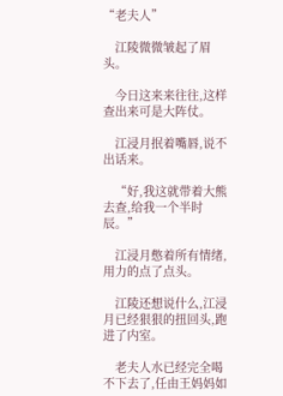“老夫人”

    江陵微微皱起了眉头。

    今日这来来往往,这样查出来可是大阵仗。

    江浸月抿着嘴唇,说不出话来。

    “好,我这就带着大熊去查,给我一个半时辰。”

    江浸月憋着所有情绪,用力的点了点头。

    江陵还想说什么,江浸月已经狠狠的扭回头,跑进了内室。

    老夫人水已经完全喝不下去了,任由王妈妈如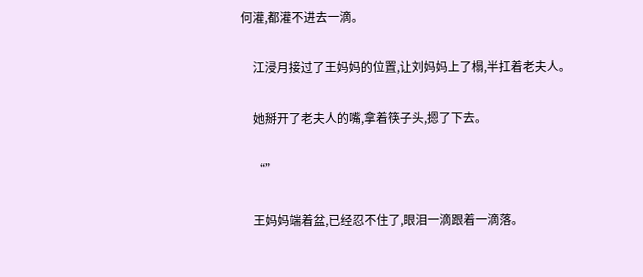何灌,都灌不进去一滴。

    江浸月接过了王妈妈的位置,让刘妈妈上了榻,半扛着老夫人。

    她掰开了老夫人的嘴,拿着筷子头,摁了下去。

    “”

    王妈妈端着盆,已经忍不住了,眼泪一滴跟着一滴落。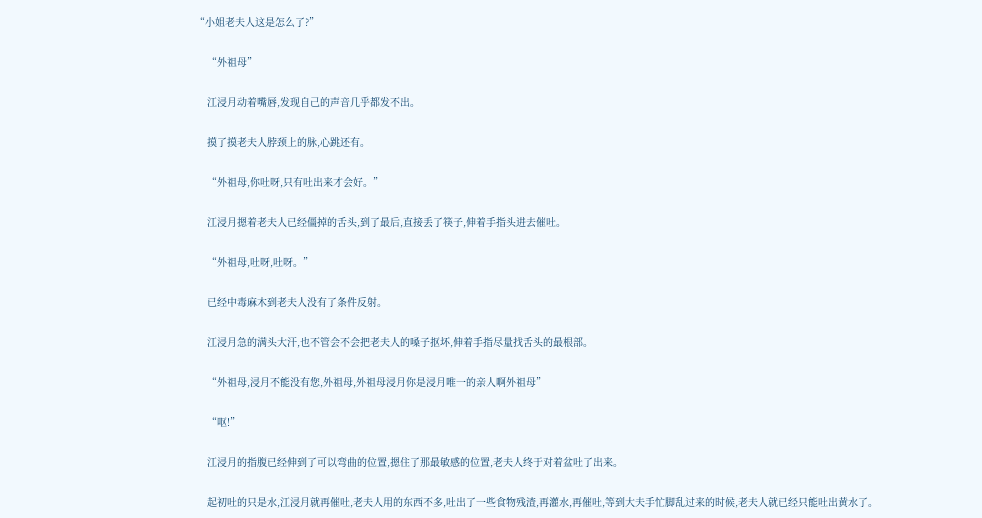“小姐老夫人这是怎么了?”

    “外祖母”

    江浸月动着嘴唇,发现自己的声音几乎都发不出。

    摸了摸老夫人脖颈上的脉,心跳还有。

    “外祖母,你吐呀,只有吐出来才会好。”

    江浸月摁着老夫人已经僵掉的舌头,到了最后,直接丢了筷子,伸着手指头进去催吐。

    “外祖母,吐呀,吐呀。”

    已经中毒麻木到老夫人没有了条件反射。

    江浸月急的满头大汗,也不管会不会把老夫人的嗓子抠坏,伸着手指尽量找舌头的最根部。

    “外祖母,浸月不能没有您,外祖母,外祖母浸月你是浸月唯一的亲人啊外祖母”

    “呕!”

    江浸月的指腹已经伸到了可以弯曲的位置,摁住了那最敏感的位置,老夫人终于对着盆吐了出来。

    起初吐的只是水,江浸月就再催吐,老夫人用的东西不多,吐出了一些食物残渣,再灌水,再催吐,等到大夫手忙脚乱过来的时候,老夫人就已经只能吐出黄水了。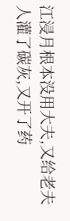江浸月根本没用大夫,又给老夫人灌了碳灰,又开了药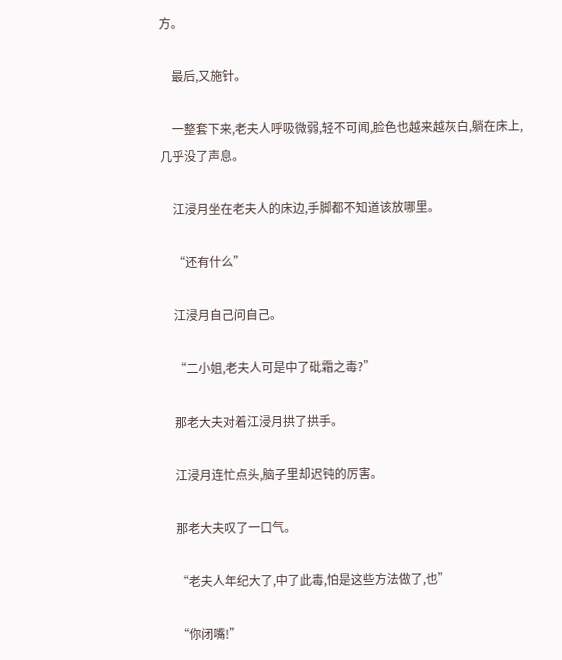方。

    最后,又施针。

    一整套下来,老夫人呼吸微弱,轻不可闻,脸色也越来越灰白,躺在床上,几乎没了声息。

    江浸月坐在老夫人的床边,手脚都不知道该放哪里。

    “还有什么”

    江浸月自己问自己。

    “二小姐,老夫人可是中了砒霜之毒?”

    那老大夫对着江浸月拱了拱手。

    江浸月连忙点头,脑子里却迟钝的厉害。

    那老大夫叹了一口气。

    “老夫人年纪大了,中了此毒,怕是这些方法做了,也”

    “你闭嘴!”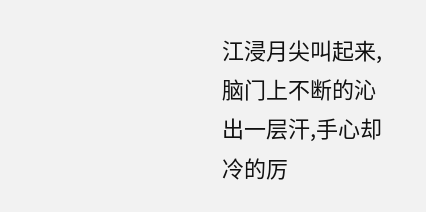江浸月尖叫起来,脑门上不断的沁出一层汗,手心却冷的厉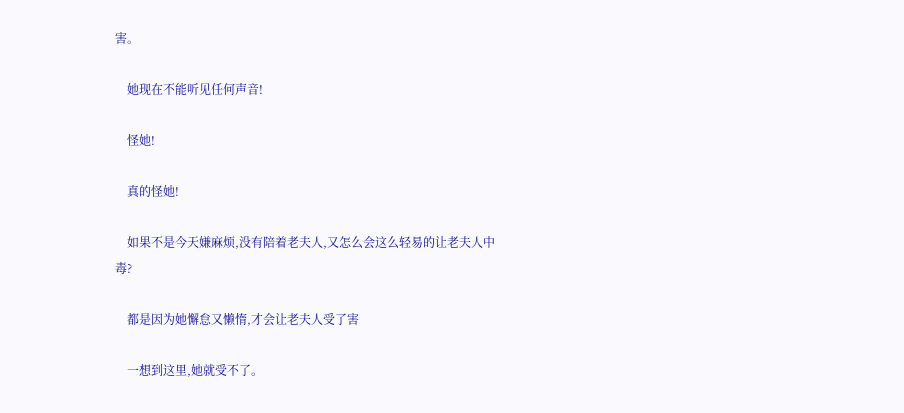害。

    她现在不能听见任何声音!

    怪她!

    真的怪她!

    如果不是今天嫌麻烦,没有陪着老夫人,又怎么会这么轻易的让老夫人中毒?

    都是因为她懈怠又懒惰,才会让老夫人受了害

    一想到这里,她就受不了。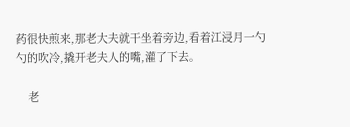药很快煎来,那老大夫就干坐着旁边,看着江浸月一勺勺的吹冷,撬开老夫人的嘴,灌了下去。

    老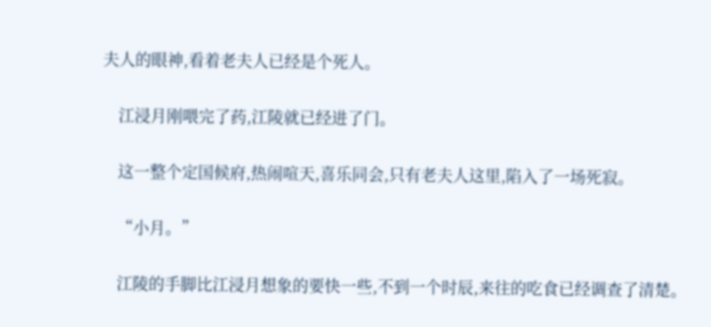夫人的眼神,看着老夫人已经是个死人。

    江浸月刚喂完了药,江陵就已经进了门。

    这一整个定国候府,热闹喧天,喜乐同会,只有老夫人这里,陷入了一场死寂。

    “小月。”

    江陵的手脚比江浸月想象的要快一些,不到一个时辰,来往的吃食已经调查了清楚。